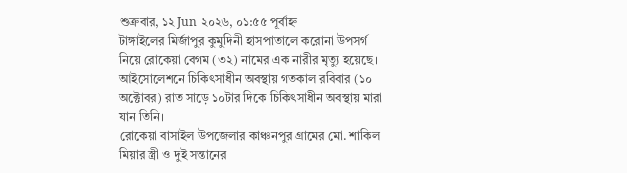শুক্রবার, ১২ Jun ২০২৬, ০১:৫৫ পূর্বাহ্ন
টাঙ্গাইলের মির্জাপুর কুমুদিনী হাসপাতালে করোনা উপসর্গ নিয়ে রোকেয়া বেগম (৩২) নামের এক নারীর মৃত্যু হয়েছে। আইসোলেশনে চিকিৎসাধীন অবস্থায় গতকাল রবিবার (১০ অক্টোবর) রাত সাড়ে ১০টার দিকে চিকিৎসাধীন অবস্থায় মারা যান তিনি।
রোকেয়া বাসাইল উপজেলার কাঞ্চনপুর গ্রামের মো. শাকিল মিয়ার স্ত্রী ও দুই সন্তানের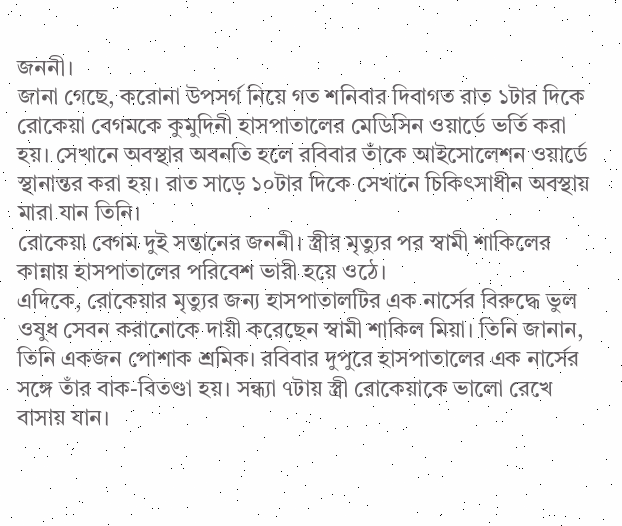জননী।
জানা গেছে, করোনা উপসর্গ নিয়ে গত শনিবার দিবাগত রাত ১টার দিকে রোকেয়া বেগমকে কুমুদিনী হাসপাতালের মেডিসিন ওয়ার্ডে ভর্তি করা হয়। সেখানে অবস্থার অবনতি হলে রবিবার তাঁকে আইসোলেশন ওয়ার্ডে স্থানান্তর করা হয়। রাত সাড়ে ১০টার দিকে সেখানে চিকিৎসাধীন অবস্থায় মারা যান তিনি।
রোকেয়া বেগম দুই সন্তানের জননী। স্ত্রীর মৃত্যুর পর স্বামী শাকিলের কান্নায় হাসপাতালের পরিবেশ ভারী হয়ে ওঠে।
এদিকে, রোকেয়ার মৃত্যুর জন্য হাসপাতালটির এক নার্সের বিরুদ্ধে ভুল ওষুধ সেবন করানোকে দায়ী করেছেন স্বামী শাকিল মিয়া। তিনি জানান, তিনি একজন পোশাক শ্রমিক। রবিবার দুপুরে হাসপাতালের এক নার্সের সঙ্গে তাঁর বাক-বিতণ্ডা হয়। সন্ধ্যা ৭টায় স্ত্রী রোকেয়াকে ভালো রেখে বাসায় যান।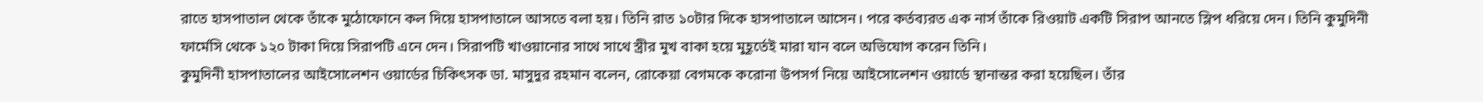রাতে হাসপাতাল থেকে তাঁকে মুঠোফোনে কল দিয়ে হাসপাতালে আসতে বলা হয়। তিনি রাত ১০টার দিকে হাসপাতালে আসেন। পরে কর্তব্যরত এক নার্স তাঁকে রিওয়াট একটি সিরাপ আনতে স্লিপ ধরিয়ে দেন। তিনি কুমুদিনী ফার্মেসি থেকে ১২০ টাকা দিয়ে সিরাপটি এনে দেন। সিরাপটি খাওয়ানোর সাথে সাথে স্ত্রীর মুখ বাকা হয়ে মুহূর্তেই মারা যান বলে অভিযোগ করেন তিনি।
কুমুদিনী হাসপাতালের আইসোলেশন ওয়ার্ডের চিকিৎসক ডা. মাসুদুর রহমান বলেন, রোকেয়া বেগমকে করোনা উপসর্গ নিয়ে আইসোলেশন ওয়ার্ডে স্থানান্তর করা হয়েছিল। তাঁর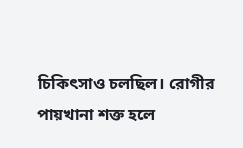চিকিৎসাও চলছিল। রোগীর পায়খানা শক্ত হলে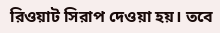রিওয়াট সিরাপ দেওয়া হয়। তবে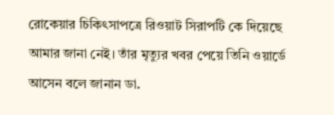রোকেয়ার চিকিৎসাপত্রে রিওয়াট সিরাপটি কে দিয়েছে আমার জানা নেই। তাঁর মৃত্যুর খবর পেয়ে তিনি ওয়ার্ডে আসেন বলে জানান ডা.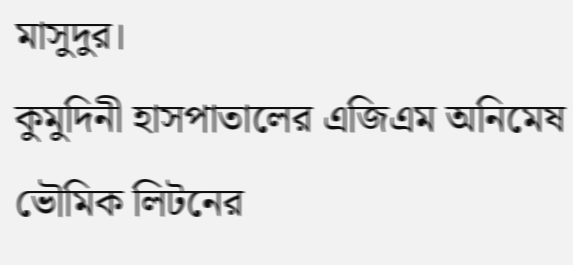মাসুদুর।
কুমুদিনী হাসপাতালের এজিএম অনিমেষ ভৌমিক লিটনের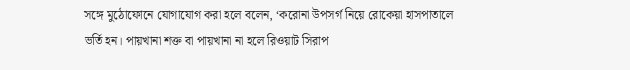সঙ্গে মুঠোফোনে যোগাযোগ করা হলে বলেন, ‘করোনা উপসর্গ নিয়ে রোকেয়া হাসপাতালে ভর্তি হন। পায়খানা শক্ত বা পায়খানা না হলে রিওয়াট সিরাপ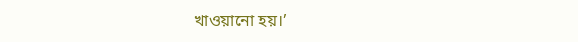খাওয়ানো হয়।’